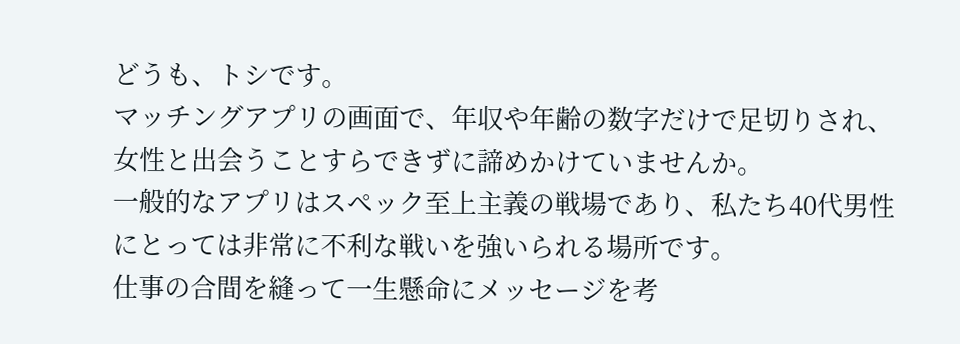どうも、トシです。
マッチングアプリの画面で、年収や年齢の数字だけで足切りされ、女性と出会うことすらできずに諦めかけていませんか。
一般的なアプリはスペック至上主義の戦場であり、私たち40代男性にとっては非常に不利な戦いを強いられる場所です。
仕事の合間を縫って一生懸命にメッセージを考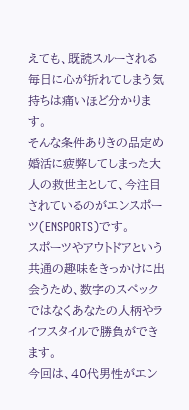えても、既読スルーされる毎日に心が折れてしまう気持ちは痛いほど分かります。
そんな条件ありきの品定め婚活に疲弊してしまった大人の救世主として、今注目されているのがエンスポーツ(ENSPORTS)です。
スポーツやアウトドアという共通の趣味をきっかけに出会うため、数字のスペックではなくあなたの人柄やライフスタイルで勝負ができます。
今回は、40代男性がエン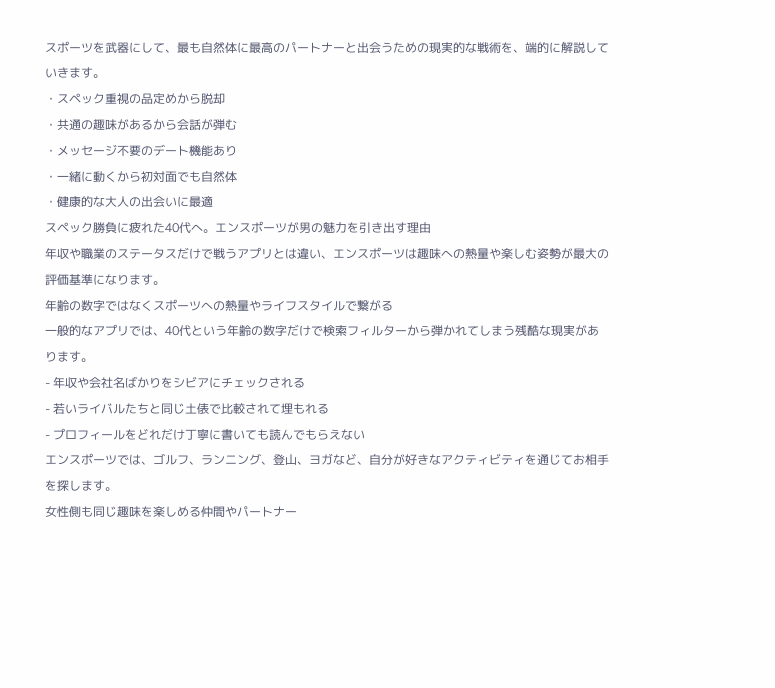スポーツを武器にして、最も自然体に最高のパートナーと出会うための現実的な戦術を、端的に解説していきます。
・スペック重視の品定めから脱却
・共通の趣味があるから会話が弾む
・メッセージ不要のデート機能あり
・一緒に動くから初対面でも自然体
・健康的な大人の出会いに最適
スペック勝負に疲れた40代へ。エンスポーツが男の魅力を引き出す理由
年収や職業のステータスだけで戦うアプリとは違い、エンスポーツは趣味への熱量や楽しむ姿勢が最大の評価基準になります。
年齢の数字ではなくスポーツへの熱量やライフスタイルで繋がる
一般的なアプリでは、40代という年齢の数字だけで検索フィルターから弾かれてしまう残酷な現実があります。
- 年収や会社名ばかりをシビアにチェックされる
- 若いライバルたちと同じ土俵で比較されて埋もれる
- プロフィールをどれだけ丁寧に書いても読んでもらえない
エンスポーツでは、ゴルフ、ランニング、登山、ヨガなど、自分が好きなアクティビティを通じてお相手を探します。
女性側も同じ趣味を楽しめる仲間やパートナー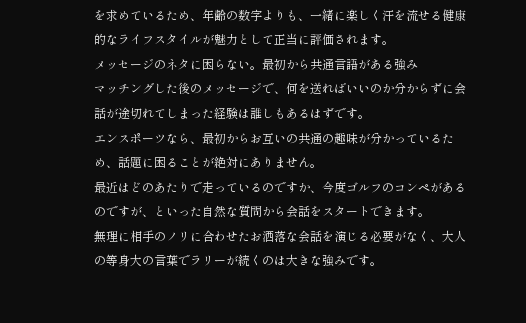を求めているため、年齢の数字よりも、一緒に楽しく汗を流せる健康的なライフスタイルが魅力として正当に評価されます。
メッセージのネタに困らない。最初から共通言語がある強み
マッチングした後のメッセージで、何を送ればいいのか分からずに会話が途切れてしまった経験は誰しもあるはずです。
エンスポーツなら、最初からお互いの共通の趣味が分かっているため、話題に困ることが絶対にありません。
最近はどのあたりで走っているのですか、今度ゴルフのコンペがあるのですが、といった自然な質問から会話をスタートできます。
無理に相手のノリに合わせたお洒落な会話を演じる必要がなく、大人の等身大の言葉でラリーが続くのは大きな強みです。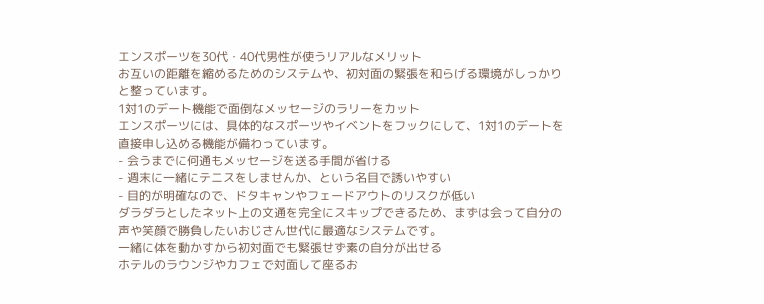エンスポーツを30代・40代男性が使うリアルなメリット
お互いの距離を縮めるためのシステムや、初対面の緊張を和らげる環境がしっかりと整っています。
1対1のデート機能で面倒なメッセージのラリーをカット
エンスポーツには、具体的なスポーツやイベントをフックにして、1対1のデートを直接申し込める機能が備わっています。
- 会うまでに何通もメッセージを送る手間が省ける
- 週末に一緒にテニスをしませんか、という名目で誘いやすい
- 目的が明確なので、ドタキャンやフェードアウトのリスクが低い
ダラダラとしたネット上の文通を完全にスキップできるため、まずは会って自分の声や笑顔で勝負したいおじさん世代に最適なシステムです。
一緒に体を動かすから初対面でも緊張せず素の自分が出せる
ホテルのラウンジやカフェで対面して座るお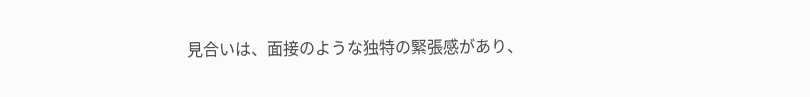見合いは、面接のような独特の緊張感があり、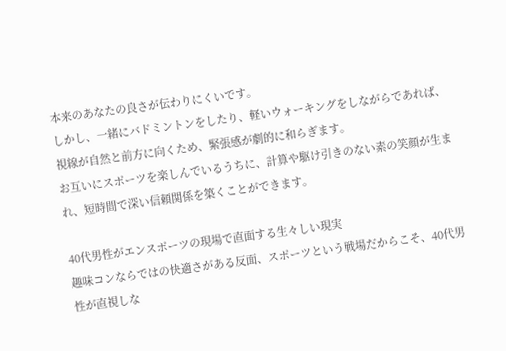本来のあなたの良さが伝わりにくいです。
しかし、一緒にバドミントンをしたり、軽いウォーキングをしながらであれば、視線が自然と前方に向くため、緊張感が劇的に和らぎます。
お互いにスポーツを楽しんでいるうちに、計算や駆け引きのない素の笑顔が生まれ、短時間で深い信頼関係を築くことができます。

40代男性がエンスポーツの現場で直面する生々しい現実
趣味コンならではの快適さがある反面、スポーツという戦場だからこそ、40代男性が直視しな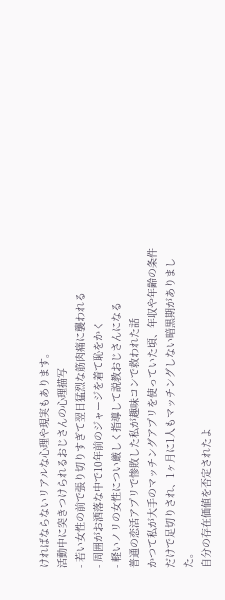ければならないリアルな心理や現実もあります。
活動中に突きつけられるおじさんの心理描写
- 若い女性の前で張り切りすぎて翌日猛烈な筋肉痛に襲われる
- 周囲がお洒落な中で10年前のジャージを着て恥をかく
- 軽いノリの女性につい厳しく指導して説教おじさんになる
普通の恋活アプリで惨敗した私が趣味コンで救われた話
かつて私が大手のマッチングアプリを使っていた頃、年収や年齢の条件だけで足切りされ、1ヶ月に1人もマッチングしない暗黒期がありました。
自分の存在価値を否定されたよ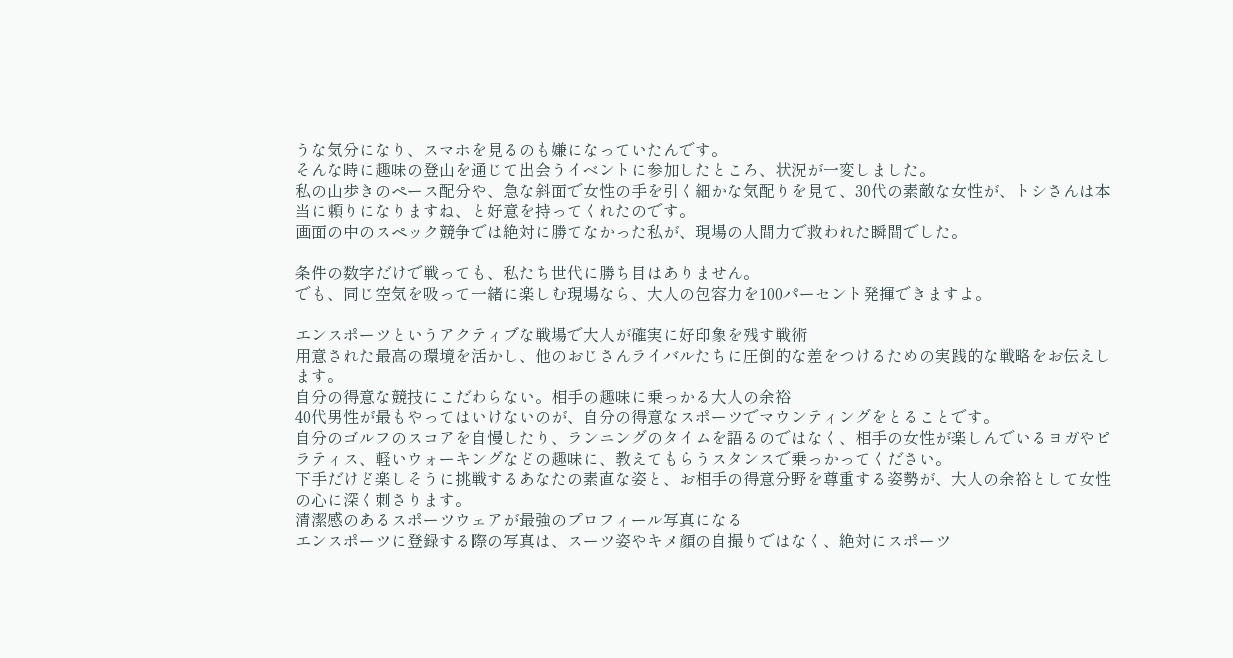うな気分になり、スマホを見るのも嫌になっていたんです。
そんな時に趣味の登山を通じて出会うイベントに参加したところ、状況が一変しました。
私の山歩きのペース配分や、急な斜面で女性の手を引く細かな気配りを見て、30代の素敵な女性が、トシさんは本当に頼りになりますね、と好意を持ってくれたのです。
画面の中のスペック競争では絶対に勝てなかった私が、現場の人間力で救われた瞬間でした。

条件の数字だけで戦っても、私たち世代に勝ち目はありません。
でも、同じ空気を吸って一緒に楽しむ現場なら、大人の包容力を100パーセント発揮できますよ。

エンスポーツというアクティブな戦場で大人が確実に好印象を残す戦術
用意された最高の環境を活かし、他のおじさんライバルたちに圧倒的な差をつけるための実践的な戦略をお伝えします。
自分の得意な競技にこだわらない。相手の趣味に乗っかる大人の余裕
40代男性が最もやってはいけないのが、自分の得意なスポーツでマウンティングをとることです。
自分のゴルフのスコアを自慢したり、ランニングのタイムを語るのではなく、相手の女性が楽しんでいるヨガやピラティス、軽いウォーキングなどの趣味に、教えてもらうスタンスで乗っかってください。
下手だけど楽しそうに挑戦するあなたの素直な姿と、お相手の得意分野を尊重する姿勢が、大人の余裕として女性の心に深く刺さります。
清潔感のあるスポーツウェアが最強のプロフィール写真になる
エンスポーツに登録する際の写真は、スーツ姿やキメ顔の自撮りではなく、絶対にスポーツ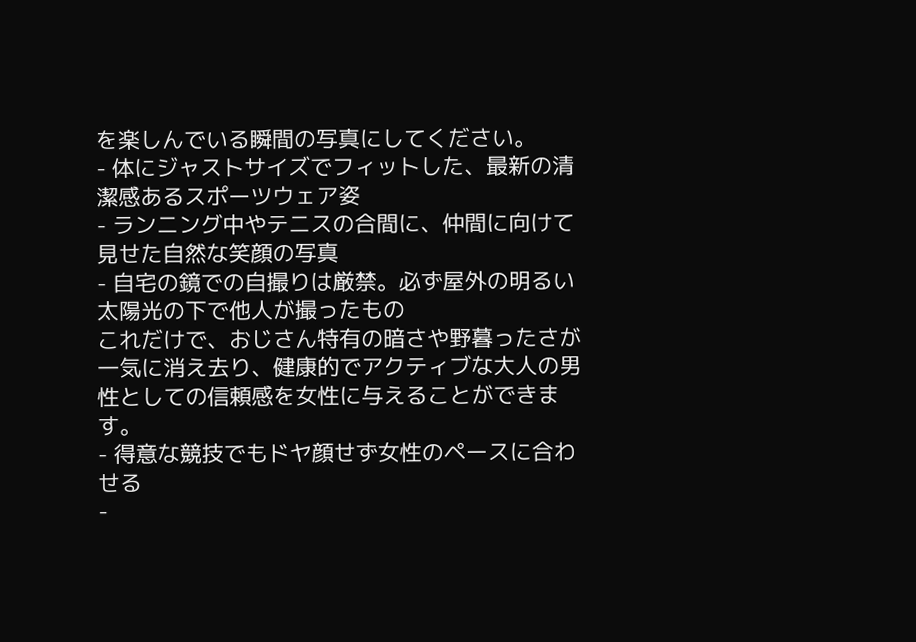を楽しんでいる瞬間の写真にしてください。
- 体にジャストサイズでフィットした、最新の清潔感あるスポーツウェア姿
- ランニング中やテニスの合間に、仲間に向けて見せた自然な笑顔の写真
- 自宅の鏡での自撮りは厳禁。必ず屋外の明るい太陽光の下で他人が撮ったもの
これだけで、おじさん特有の暗さや野暮ったさが一気に消え去り、健康的でアクティブな大人の男性としての信頼感を女性に与えることができます。
- 得意な競技でもドヤ顔せず女性のペースに合わせる
-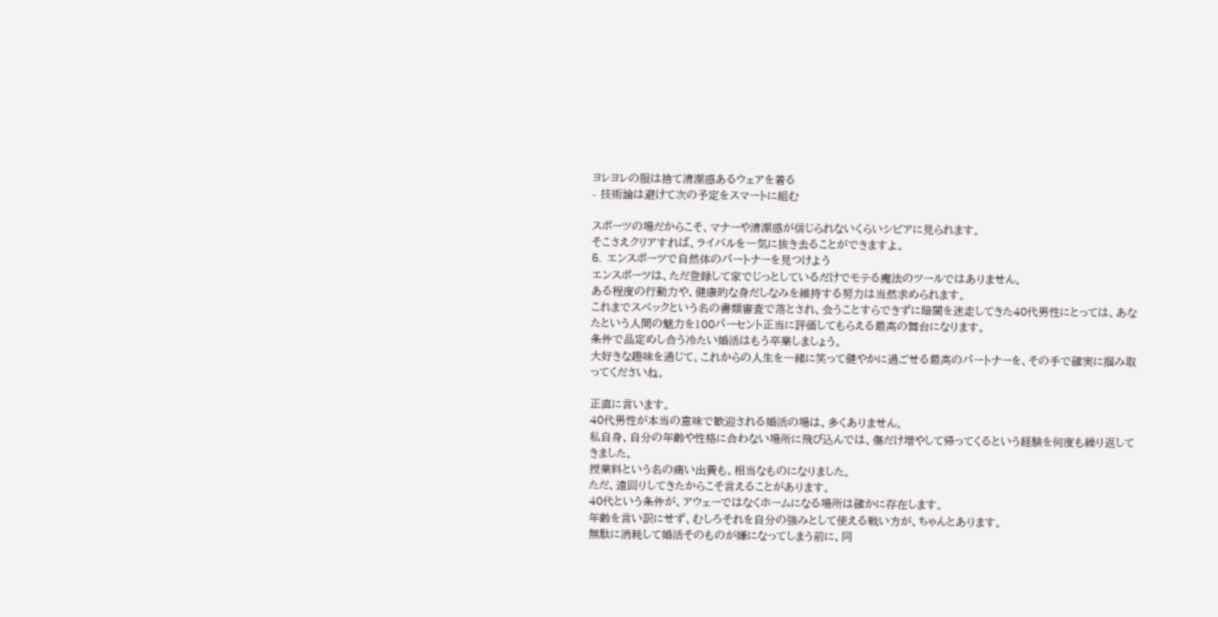ヨレヨレの服は捨て清潔感あるウェアを着る
- 技術論は避けて次の予定をスマートに組む

スポーツの場だからこそ、マナーや清潔感が信じられないくらいシビアに見られます。
そこさえクリアすれば、ライバルを一気に抜き去ることができますよ。
5. エンスポーツで自然体のパートナーを見つけよう
エンスポーツは、ただ登録して家でじっとしているだけでモテる魔法のツールではありません。
ある程度の行動力や、健康的な身だしなみを維持する努力は当然求められます。
これまでスペックという名の書類審査で落とされ、会うことすらできずに暗闇を迷走してきた40代男性にとっては、あなたという人間の魅力を100パーセント正当に評価してもらえる最高の舞台になります。
条件で品定めし合う冷たい婚活はもう卒業しましょう。
大好きな趣味を通じて、これからの人生を一緒に笑って健やかに過ごせる最高のパートナーを、その手で確実に掴み取ってくださいね。

正直に言います。
40代男性が本当の意味で歓迎される婚活の場は、多くありません。
私自身、自分の年齢や性格に合わない場所に飛び込んでは、傷だけ増やして帰ってくるという経験を何度も繰り返してきました。
授業料という名の痛い出費も、相当なものになりました。
ただ、遠回りしてきたからこそ言えることがあります。
40代という条件が、アウェーではなくホームになる場所は確かに存在します。
年齢を言い訳にせず、むしろそれを自分の強みとして使える戦い方が、ちゃんとあります。
無駄に消耗して婚活そのものが嫌になってしまう前に、同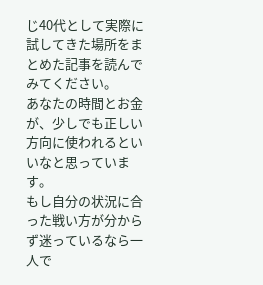じ40代として実際に試してきた場所をまとめた記事を読んでみてください。
あなたの時間とお金が、少しでも正しい方向に使われるといいなと思っています。
もし自分の状況に合った戦い方が分からず迷っているなら一人で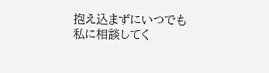抱え込まずにいつでも私に相談してく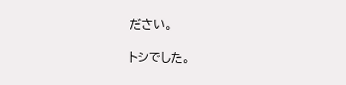ださい。

トシでした。